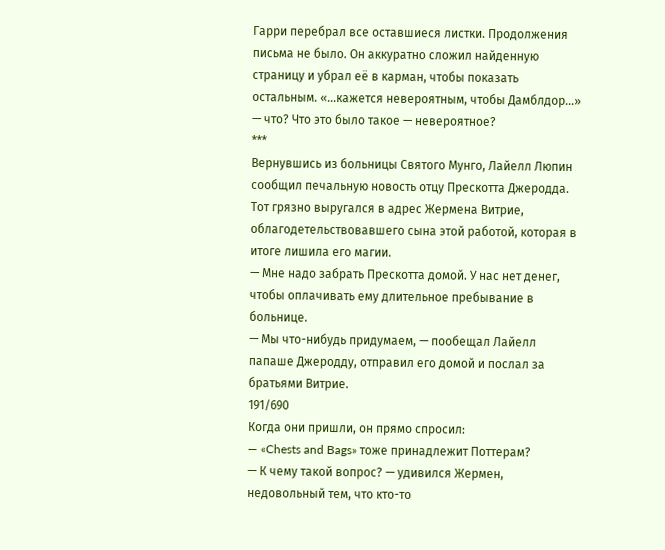Гарри перебрал все оставшиеся листки. Продолжения письма не было. Он аккуратно сложил найденную страницу и убрал её в карман, чтобы показать остальным. «…кажется невероятным, чтобы Дамблдор…» — что? Что это было такое — невероятное?
***
Вернувшись из больницы Святого Мунго, Лайелл Люпин сообщил печальную новость отцу Прескотта Джеродда. Тот грязно выругался в адрес Жермена Витрие, облагодетельствовавшего сына этой работой, которая в итоге лишила его магии.
— Мне надо забрать Прескотта домой. У нас нет денег, чтобы оплачивать ему длительное пребывание в больнице.
— Мы что-нибудь придумаем, — пообещал Лайелл папаше Джеродду, отправил его домой и послал за братьями Витрие.
191/690
Когда они пришли, он прямо спросил:
— «Chests and Bags» тоже принадлежит Поттерам?
— К чему такой вопрос? — удивился Жермен, недовольный тем, что кто-то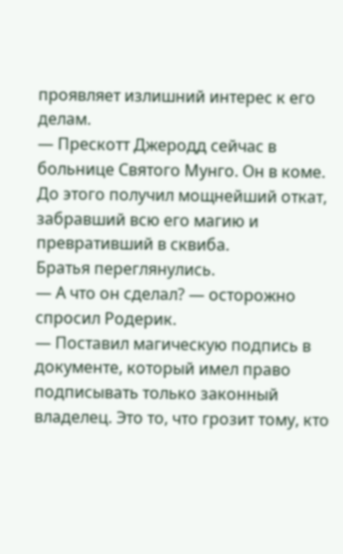проявляет излишний интерес к его делам.
— Прескотт Джеродд сейчас в больнице Святого Мунго. Он в коме. До этого получил мощнейший откат, забравший всю его магию и превративший в сквиба.
Братья переглянулись.
— А что он сделал? — осторожно спросил Родерик.
— Поставил магическую подпись в документе, который имел право подписывать только законный владелец. Это то, что грозит тому, кто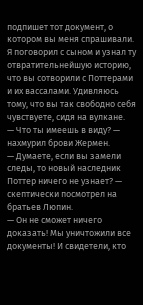подпишет тот документ, о котором вы меня спрашивали. Я поговорил с сыном и узнал ту отвратительнейшую историю, что вы сотворили с Поттерами и их вассалами. Удивляюсь тому, что вы так свободно себя чувствуете, сидя на вулкане.
— Что ты имеешь в виду? — нахмурил брови Жермен.
— Думаете, если вы замели следы, то новый наследник Поттер ничего не узнает? — скептически посмотрел на братьев Люпин.
— Он не сможет ничего доказать! Мы уничтожили все документы! И свидетели, кто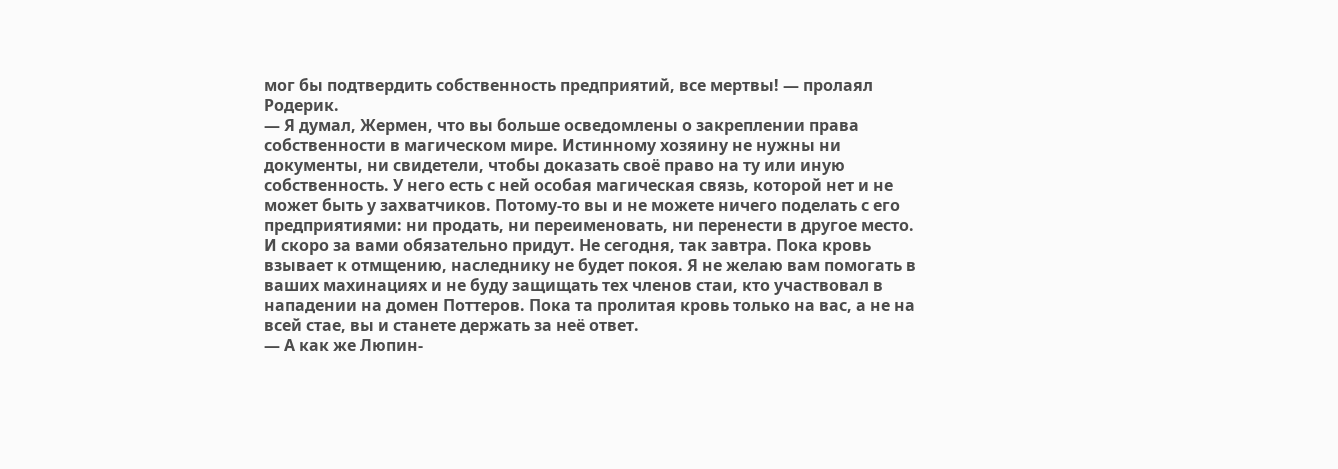мог бы подтвердить собственность предприятий, все мертвы! — пролаял Родерик.
— Я думал, Жермен, что вы больше осведомлены о закреплении права собственности в магическом мире. Истинному хозяину не нужны ни документы, ни свидетели, чтобы доказать своё право на ту или иную собственность. У него есть с ней особая магическая связь, которой нет и не может быть у захватчиков. Потому-то вы и не можете ничего поделать с его предприятиями: ни продать, ни переименовать, ни перенести в другое место. И скоро за вами обязательно придут. Не сегодня, так завтра. Пока кровь взывает к отмщению, наследнику не будет покоя. Я не желаю вам помогать в ваших махинациях и не буду защищать тех членов стаи, кто участвовал в нападении на домен Поттеров. Пока та пролитая кровь только на вас, а не на всей стае, вы и станете держать за неё ответ.
— А как же Люпин-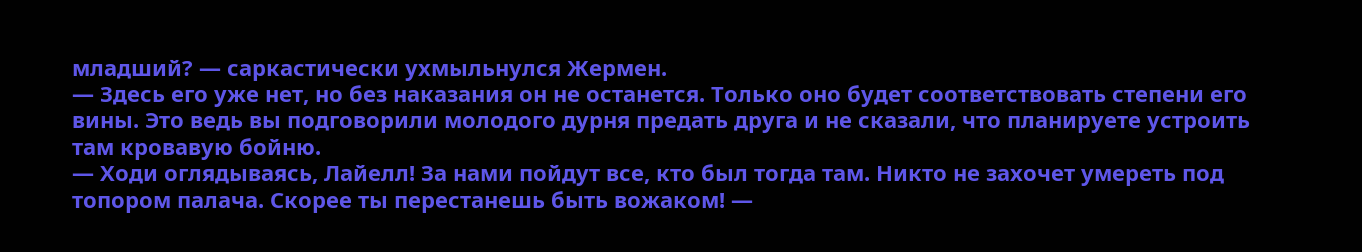младший? — саркастически ухмыльнулся Жермен.
— Здесь его уже нет, но без наказания он не останется. Только оно будет соответствовать степени его вины. Это ведь вы подговорили молодого дурня предать друга и не сказали, что планируете устроить там кровавую бойню.
— Ходи оглядываясь, Лайелл! За нами пойдут все, кто был тогда там. Никто не захочет умереть под топором палача. Скорее ты перестанешь быть вожаком! —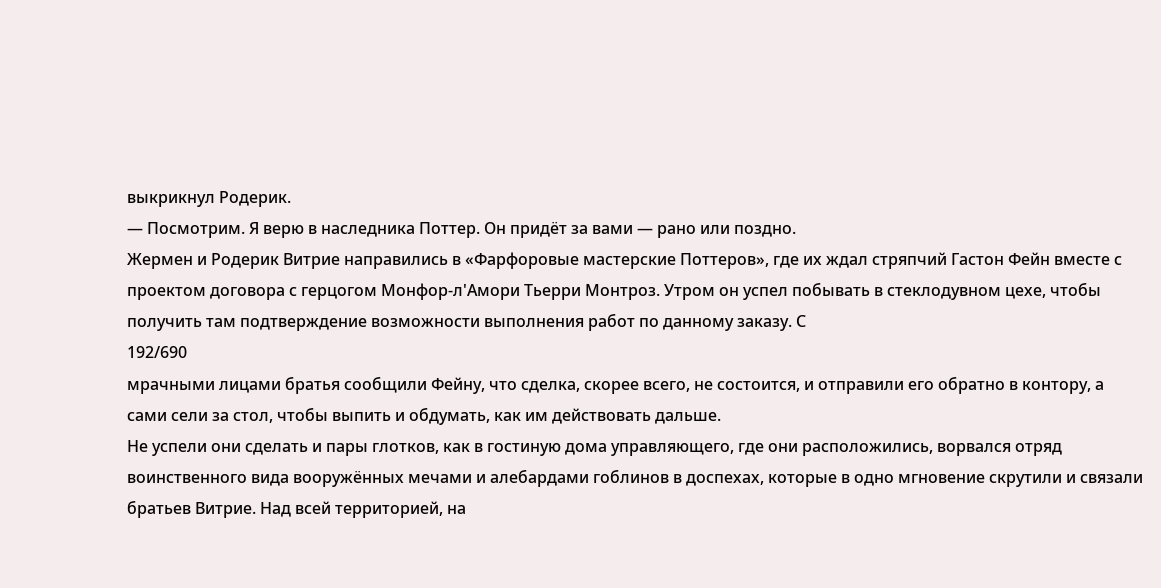выкрикнул Родерик.
— Посмотрим. Я верю в наследника Поттер. Он придёт за вами — рано или поздно.
Жермен и Родерик Витрие направились в «Фарфоровые мастерские Поттеров», где их ждал стряпчий Гастон Фейн вместе с проектом договора с герцогом Монфор-л'Амори Тьерри Монтроз. Утром он успел побывать в стеклодувном цехе, чтобы получить там подтверждение возможности выполнения работ по данному заказу. С
192/690
мрачными лицами братья сообщили Фейну, что сделка, скорее всего, не состоится, и отправили его обратно в контору, а сами сели за стол, чтобы выпить и обдумать, как им действовать дальше.
Не успели они сделать и пары глотков, как в гостиную дома управляющего, где они расположились, ворвался отряд воинственного вида вооружённых мечами и алебардами гоблинов в доспехах, которые в одно мгновение скрутили и связали братьев Витрие. Над всей территорией, на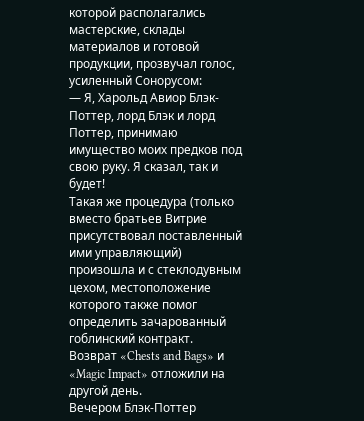которой располагались мастерские, склады материалов и готовой продукции, прозвучал голос, усиленный Сонорусом:
— Я, Харольд Авиор Блэк-Поттер, лорд Блэк и лорд Поттер, принимаю имущество моих предков под свою руку. Я сказал, так и будет!
Такая же процедура (только вместо братьев Витрие присутствовал поставленный ими управляющий) произошла и с стеклодувным цехом, местоположение которого также помог определить зачарованный гоблинский контракт. Возврат «Chests and Bags» и «Magic Impact» отложили на другой день.
Вечером Блэк-Поттер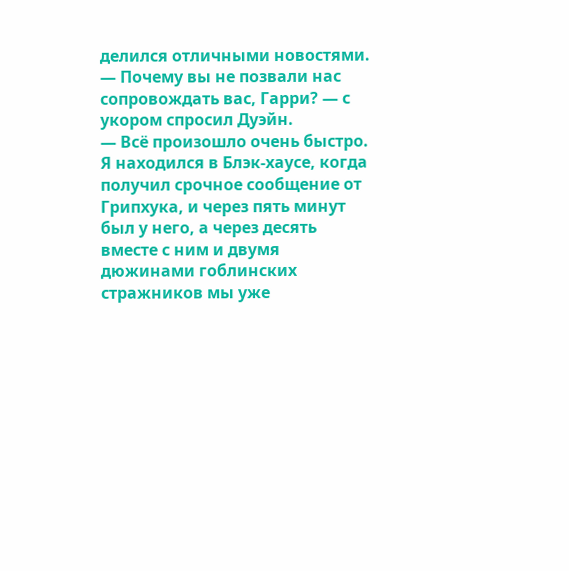делился отличными новостями.
— Почему вы не позвали нас сопровождать вас, Гарри? — с укором спросил Дуэйн.
— Всё произошло очень быстро. Я находился в Блэк-хаусе, когда получил срочное сообщение от Грипхука, и через пять минут был у него, а через десять вместе с ним и двумя дюжинами гоблинских стражников мы уже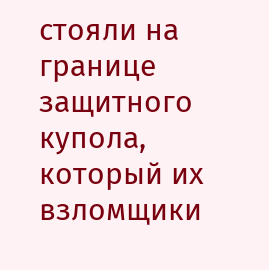стояли на границе защитного купола, который их взломщики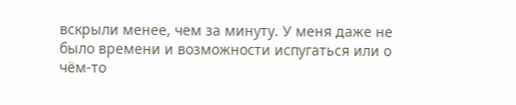вскрыли менее, чем за минуту. У меня даже не было времени и возможности испугаться или о чём-то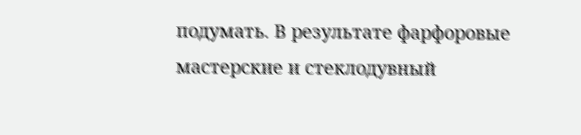подумать. В результате фарфоровые мастерские и стеклодувный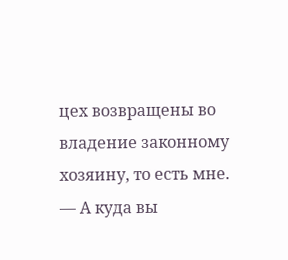цех возвращены во владение законному хозяину, то есть мне.
— А куда вы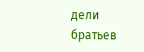дели братьев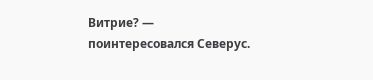Витрие? — поинтересовался Северус.